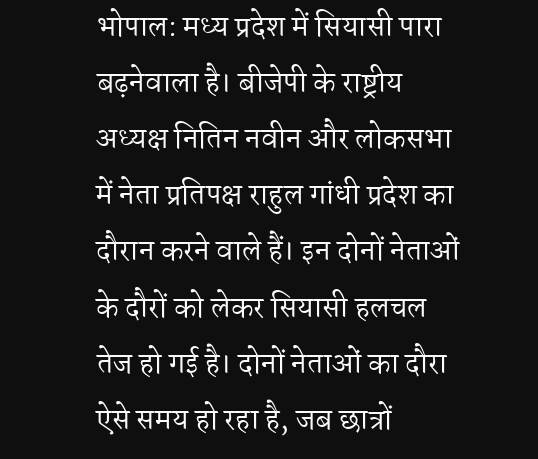भोपाल: मध्य प्रदेश में सियासी पारा बढ़नेवाला है। बीजेपी के राष्ट्रीय अध्यक्ष नितिन नवीन और लोकसभा में नेता प्रतिपक्ष राहुल गांधी प्रदेश का दौरान करने वाले हैं। इन दोनों नेताओं के दौरों को लेकर सियासी हलचल तेज हो गई है। दोनों नेताओं का दौरा ऐसे समय हो रहा है, जब छात्रों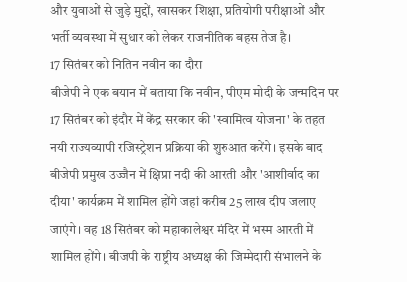और युवाओं से जुड़े मुद्दों, खासकर शिक्षा, प्रतियोगी परीक्षाओं और भर्ती व्यवस्था में सुधार को लेकर राजनीतिक बहस तेज है।
17 सितंबर को नितिन नवीन का दौरा
बीजेपी ने एक बयान में बताया कि नवीन, पीएम मोदी के जन्मदिन पर 17 सितंबर को इंदौर में केंद्र सरकार की 'स्वामित्व योजना' के तहत नयी राज्यव्यापी रजिस्ट्रेशन प्रक्रिया की शुरुआत करेंगे। इसके बाद बीजेपी प्रमुख उज्जैन में क्षिप्रा नदी की आरती और 'आशीर्वाद का दीया' कार्यक्रम में शामिल होंगे जहां करीब 25 लाख दीप जलाए जाएंगे। वह 18 सितंबर को महाकालेश्वर मंदिर में भस्म आरती में शामिल होंगे। बीजपी के राष्ट्रीय अध्यक्ष की जिम्मेदारी संभालने के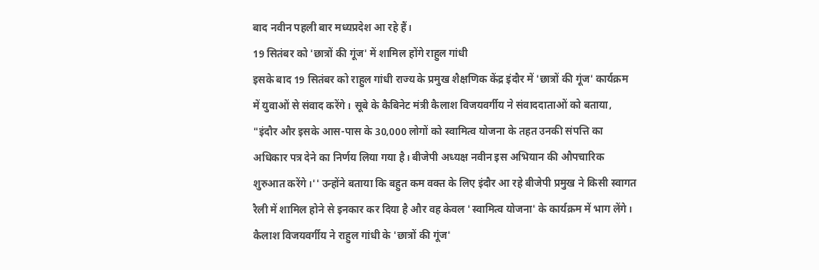बाद नवीन पहली बार मध्यप्रदेश आ रहे हैं।
19 सितंबर को 'छात्रों की गूंज' में शामिल होंगे राहुल गांधी
इसके बाद 19 सितंबर को राहुल गांधी राज्य के प्रमुख शैक्षणिक केंद्र इंदौर में 'छात्रों की गूंज' कार्यक्रम में युवाओं से संवाद करेंगे। सूबे के कैबिनेट मंत्री कैलाश विजयवर्गीय ने संवाददाताओं को बताया, "इंदौर और इसके आस-पास के 30,000 लोगों को स्वामित्व योजना के तहत उनकी संपत्ति का अधिकार पत्र देने का निर्णय लिया गया है। बीजेपी अध्यक्ष नवीन इस अभियान की औपचारिक शुरुआत करेंगे।'' उन्होंने बताया कि बहुत कम वक्त के लिए इंदौर आ रहे बीजेपी प्रमुख ने किसी स्वागत रैली में शामिल होने से इनकार कर दिया है और वह केवल 'स्वामित्व योजना' के कार्यक्रम में भाग लेंगे। कैलाश विजयवर्गीय ने राहुल गांधी के 'छात्रों की गूंज'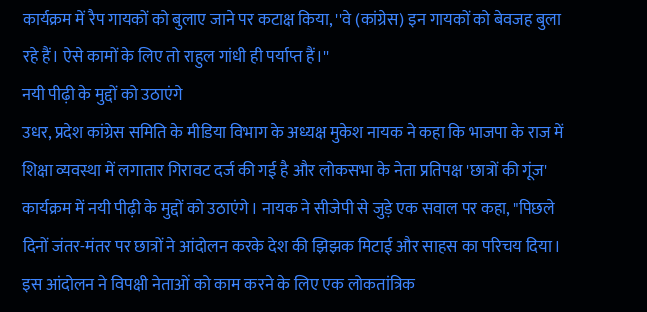कार्यक्रम में रैप गायकों को बुलाए जाने पर कटाक्ष किया, ''वे (कांग्रेस) इन गायकों को बेवजह बुला रहे हैं। ऐसे कामों के लिए तो राहुल गांधी ही पर्याप्त हैं।''
नयी पीढ़ी के मुद्दों को उठाएंगे
उधर, प्रदेश कांग्रेस समिति के मीडिया विभाग के अध्यक्ष मुकेश नायक ने कहा कि भाजपा के राज में शिक्षा व्यवस्था में लगातार गिरावट दर्ज की गई है और लोकसभा के नेता प्रतिपक्ष 'छात्रों की गूंज' कार्यक्रम में नयी पीढ़ी के मुद्दों को उठाएंगे। नायक ने सीजेपी से जुड़े एक सवाल पर कहा, "पिछले दिनों जंतर-मंतर पर छात्रों ने आंदोलन करके देश की झिझक मिटाई और साहस का परिचय दिया। इस आंदोलन ने विपक्षी नेताओं को काम करने के लिए एक लोकतांत्रिक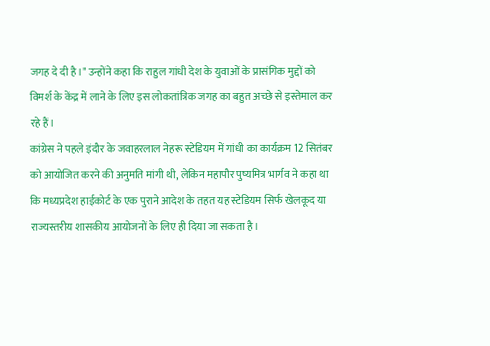जगह दे दी है।" उन्होंने कहा कि राहुल गांधी देश के युवाओं के प्रासंगिक मुद्दों को विमर्श के केंद्र में लाने के लिए इस लोकतांत्रिक जगह का बहुत अच्छे से इस्तेमाल कर रहे हैं।
कांग्रेस ने पहले इंदौर के जवाहरलाल नेहरू स्टेडियम में गांधी का कार्यक्रम 12 सितंबर को आयोजित करने की अनुमति मांगी थी, लेकिन महापौर पुष्यमित्र भार्गव ने कहा था कि मध्यप्रदेश हाईकोर्ट के एक पुराने आदेश के तहत यह स्टेडियम सिर्फ खेलकूद या राज्यस्तरीय शासकीय आयोजनों के लिए ही दिया जा सकता है।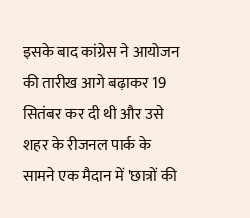इसके बाद कांग्रेस ने आयोजन की तारीख आगे बढ़ाकर 19 सितंबर कर दी थी और उसे शहर के रीजनल पार्क के सामने एक मैदान में 'छात्रों की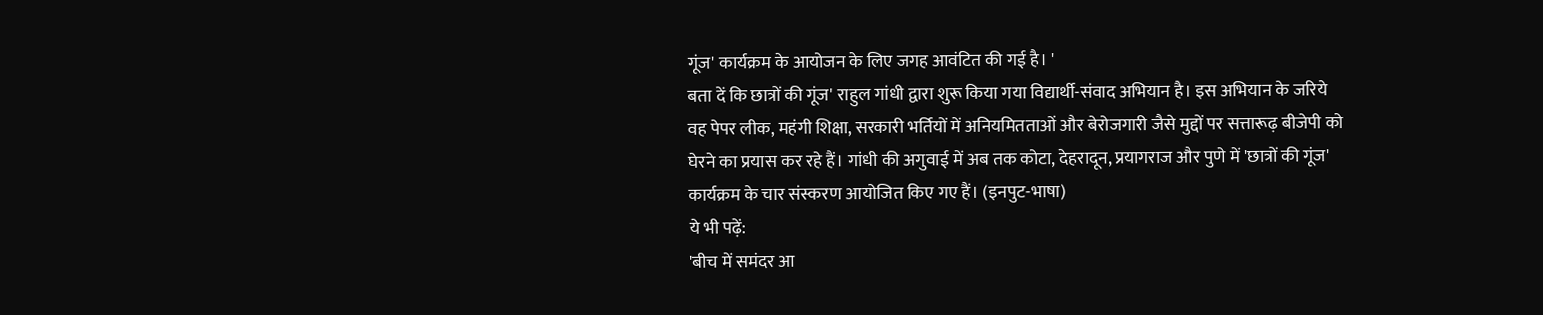गूंज' कार्यक्रम के आयोजन के लिए जगह आवंटित की गई है। '
बता दें कि छात्रों की गूंज' राहुल गांधी द्वारा शुरू किया गया विद्यार्थी-संवाद अभियान है। इस अभियान के जरिये वह पेपर लीक, महंगी शिक्षा, सरकारी भर्तियों में अनियमितताओं और बेरोजगारी जैसे मुद्दों पर सत्तारूढ़ बीजेपी को घेरने का प्रयास कर रहे हैं। गांधी की अगुवाई में अब तक कोटा, देहरादून, प्रयागराज और पुणे में 'छात्रों की गूंज' कार्यक्रम के चार संस्करण आयोजित किए गए हैं। (इनपुट-भाषा)
ये भी पढ़ें:
'बीच में समंदर आ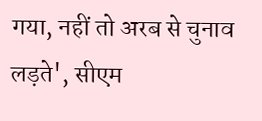गया, नहीं तो अरब से चुनाव लड़ते', सीएम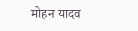मोहन यादव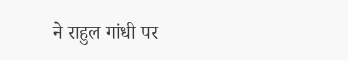ने राहुल गांधी पर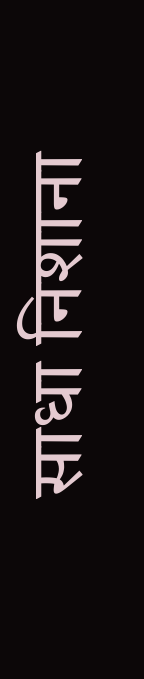साधा निशाना